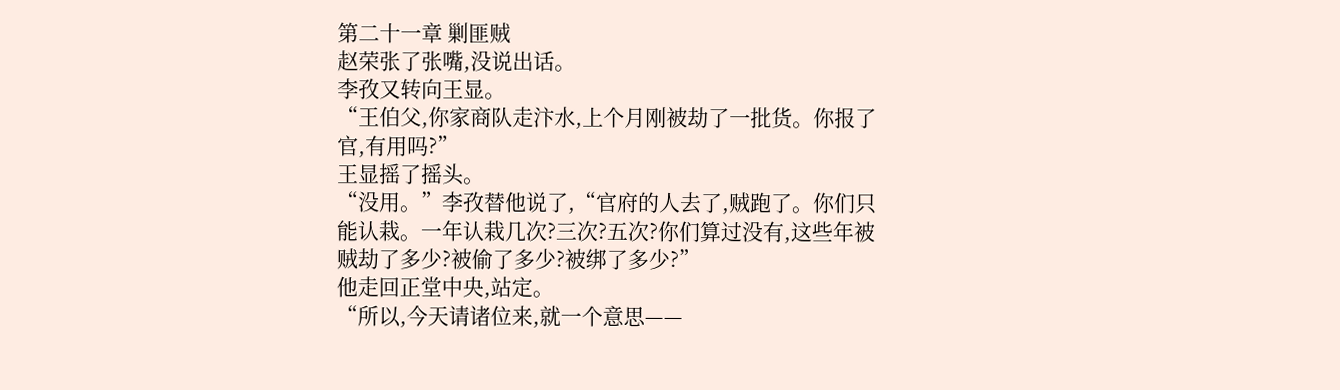第二十一章 剿匪贼
赵荣张了张嘴,没说出话。
李孜又转向王显。
“王伯父,你家商队走汴水,上个月刚被劫了一批货。你报了官,有用吗?”
王显摇了摇头。
“没用。”李孜替他说了,“官府的人去了,贼跑了。你们只能认栽。一年认栽几次?三次?五次?你们算过没有,这些年被贼劫了多少?被偷了多少?被绑了多少?”
他走回正堂中央,站定。
“所以,今天请诸位来,就一个意思——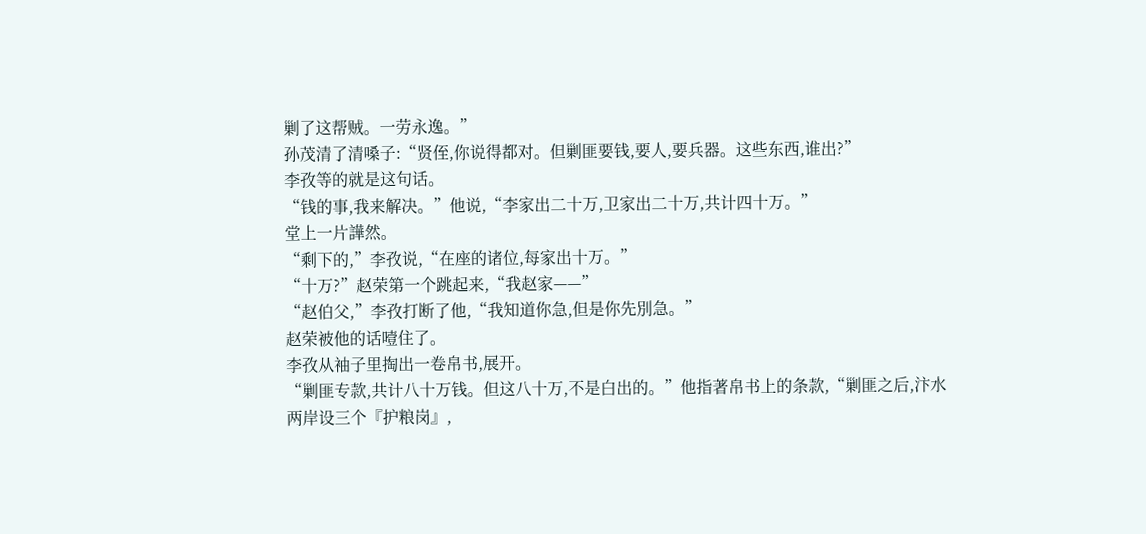剿了这帮贼。一劳永逸。”
孙茂清了清嗓子:“贤侄,你说得都对。但剿匪要钱,要人,要兵器。这些东西,谁出?”
李孜等的就是这句话。
“钱的事,我来解决。”他说,“李家出二十万,卫家出二十万,共计四十万。”
堂上一片譁然。
“剩下的,”李孜说,“在座的诸位,每家出十万。”
“十万?”赵荣第一个跳起来,“我赵家——”
“赵伯父,”李孜打断了他,“我知道你急,但是你先別急。”
赵荣被他的话噎住了。
李孜从袖子里掏出一卷帛书,展开。
“剿匪专款,共计八十万钱。但这八十万,不是白出的。”他指著帛书上的条款,“剿匪之后,汴水两岸设三个『护粮岗』,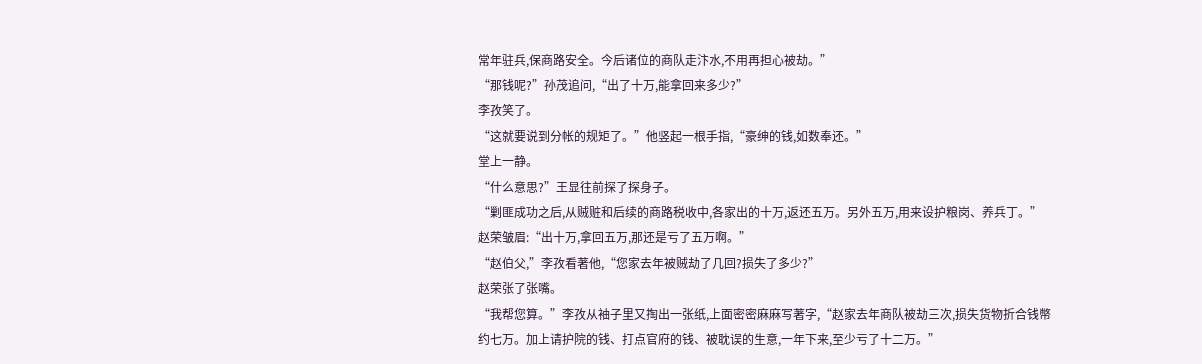常年驻兵,保商路安全。今后诸位的商队走汴水,不用再担心被劫。”
“那钱呢?”孙茂追问,“出了十万,能拿回来多少?”
李孜笑了。
“这就要说到分帐的规矩了。”他竖起一根手指,“豪绅的钱,如数奉还。”
堂上一静。
“什么意思?”王显往前探了探身子。
“剿匪成功之后,从贼赃和后续的商路税收中,各家出的十万,返还五万。另外五万,用来设护粮岗、养兵丁。”
赵荣皱眉:“出十万,拿回五万,那还是亏了五万啊。”
“赵伯父,”李孜看著他,“您家去年被贼劫了几回?损失了多少?”
赵荣张了张嘴。
“我帮您算。”李孜从袖子里又掏出一张纸,上面密密麻麻写著字,“赵家去年商队被劫三次,损失货物折合钱幣约七万。加上请护院的钱、打点官府的钱、被耽误的生意,一年下来,至少亏了十二万。”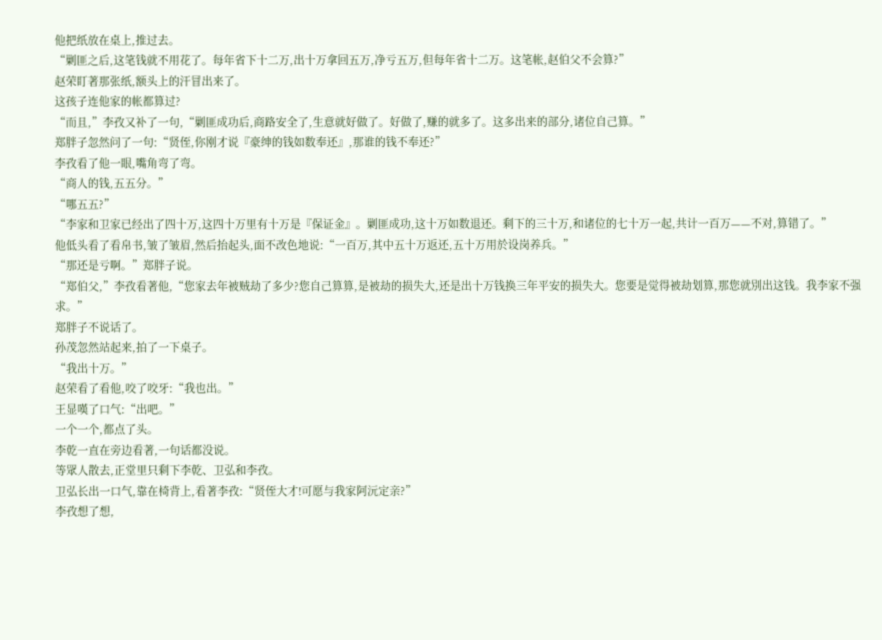他把纸放在桌上,推过去。
“剿匪之后,这笔钱就不用花了。每年省下十二万,出十万拿回五万,净亏五万,但每年省十二万。这笔帐,赵伯父不会算?”
赵荣盯著那张纸,额头上的汗冒出来了。
这孩子连他家的帐都算过?
“而且,”李孜又补了一句,“剿匪成功后,商路安全了,生意就好做了。好做了,赚的就多了。这多出来的部分,诸位自己算。”
郑胖子忽然问了一句:“贤侄,你刚才说『豪绅的钱如数奉还』,那谁的钱不奉还?”
李孜看了他一眼,嘴角弯了弯。
“商人的钱,五五分。”
“哪五五?”
“李家和卫家已经出了四十万,这四十万里有十万是『保证金』。剿匪成功,这十万如数退还。剩下的三十万,和诸位的七十万一起,共计一百万——不对,算错了。”
他低头看了看帛书,皱了皱眉,然后抬起头,面不改色地说:“一百万,其中五十万返还,五十万用於设岗养兵。”
“那还是亏啊。”郑胖子说。
“郑伯父,”李孜看著他,“您家去年被贼劫了多少?您自己算算,是被劫的损失大,还是出十万钱换三年平安的损失大。您要是觉得被劫划算,那您就別出这钱。我李家不强求。”
郑胖子不说话了。
孙茂忽然站起来,拍了一下桌子。
“我出十万。”
赵荣看了看他,咬了咬牙:“我也出。”
王显嘆了口气:“出吧。”
一个一个,都点了头。
李乾一直在旁边看著,一句话都没说。
等眾人散去,正堂里只剩下李乾、卫弘和李孜。
卫弘长出一口气,靠在椅背上,看著李孜:“贤侄大才!可愿与我家阿沅定亲?”
李孜想了想,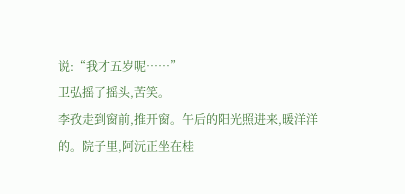说:“我才五岁呢……”
卫弘摇了摇头,苦笑。
李孜走到窗前,推开窗。午后的阳光照进来,暖洋洋的。院子里,阿沅正坐在桂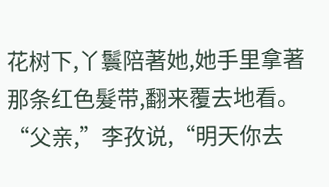花树下,丫鬟陪著她,她手里拿著那条红色髮带,翻来覆去地看。
“父亲,”李孜说,“明天你去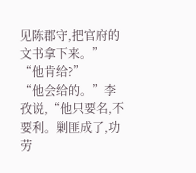见陈郡守,把官府的文书拿下来。”
“他肯给?”
“他会给的。”李孜说,“他只要名,不要利。剿匪成了,功劳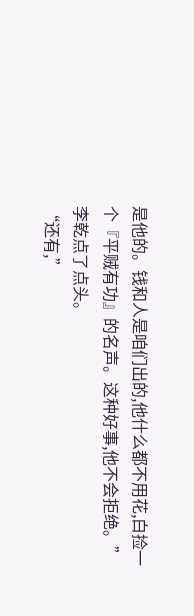是他的。钱和人是咱们出的,他什么都不用花,白捡一个『平贼有功』的名声。这种好事,他不会拒绝。”
李乾点了点头。
“还有,”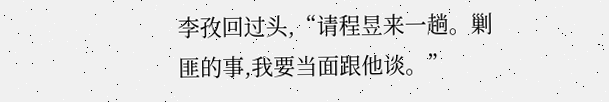李孜回过头,“请程昱来一趟。剿匪的事,我要当面跟他谈。”